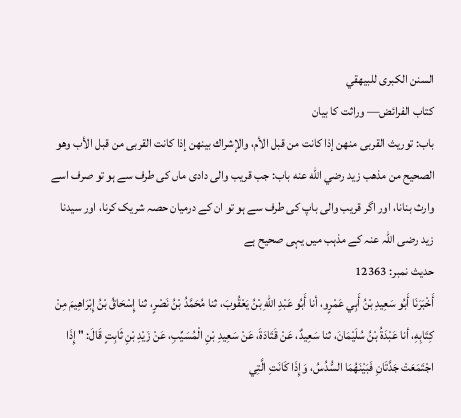السنن الكبرى للبيهقي
كتاب الفرائض— وراثت کا بیان
باب: توريث القربى منهن إذا كانت من قبل الأم، والإشراك بينهن إذا كانت القربى من قبل الأب وهو الصحيح من مذهب زيد رضي الله عنه باب: جب قریب والی دادی ماں کی طرف سے ہو تو صرف اسے وارث بنانا، اور اگر قریب والی باپ کی طرف سے ہو تو ان کے درمیان حصہ شریک کرنا، اور سیدنا زید رضی اللہ عنہ کے مذہب میں یہی صحیح ہے
حدیث نمبر: 12363
أَخْبَرَنَا أَبُو سَعِيدِ بْنُ أَبِي عَمْرٍو، أنا أَبُو عَبْدِ اللهِ بْنُ يَعْقُوبَ، ثنا مُحَمَّدُ بْنُ نَصْرٍ، ثنا إِسْحَاقُ بْنُ إِبْرَاهِيمَ مِنْ كِتَابِهِ، أنا عَبْدَةُ بْنُ سُلَيْمَانَ، ثنا سَعِيدٌ، عَنْ قَتَادَةَ، عَنْ سَعِيدِ بْنِ الْمُسَيِّبِ، عَنْ زَيْدِ بْنِ ثَابِتٍ قَالَ: " إِذَا اجْتَمَعَتْ جَدَّتَانِ فَبَيْنَهُمَا السُّدُسُ، وَإِذَا كَانَتِ الَّتِي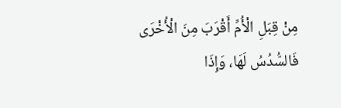مِنْ قِبَلِ الْأُمِّ أَقْرَبَ مِنَ الْأُخْرَى فَالسُّدُسُ لَهَا، وَإِذَا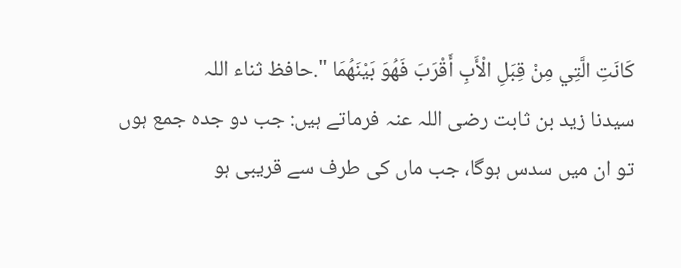كَانَتِ الَّتِي مِنْ قِبَلِ الْأَبِ أَقْرَبَ فَهُوَ بَيْنَهُمَا ".حافظ ثناء اللہ
سیدنا زید بن ثابت رضی اللہ عنہ فرماتے ہیں: جب دو جدہ جمع ہوں تو ان میں سدس ہوگا، جب ماں کی طرف سے قریبی ہو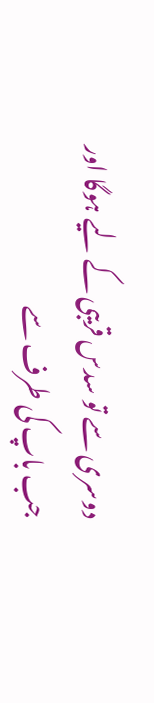دوسری سے تو سدس قریبی کے لیے ہوگا اور جب باپ کی طرف سے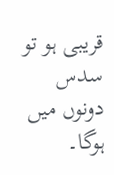قریبی ہو تو سدس دونوں میں ہوگا۔